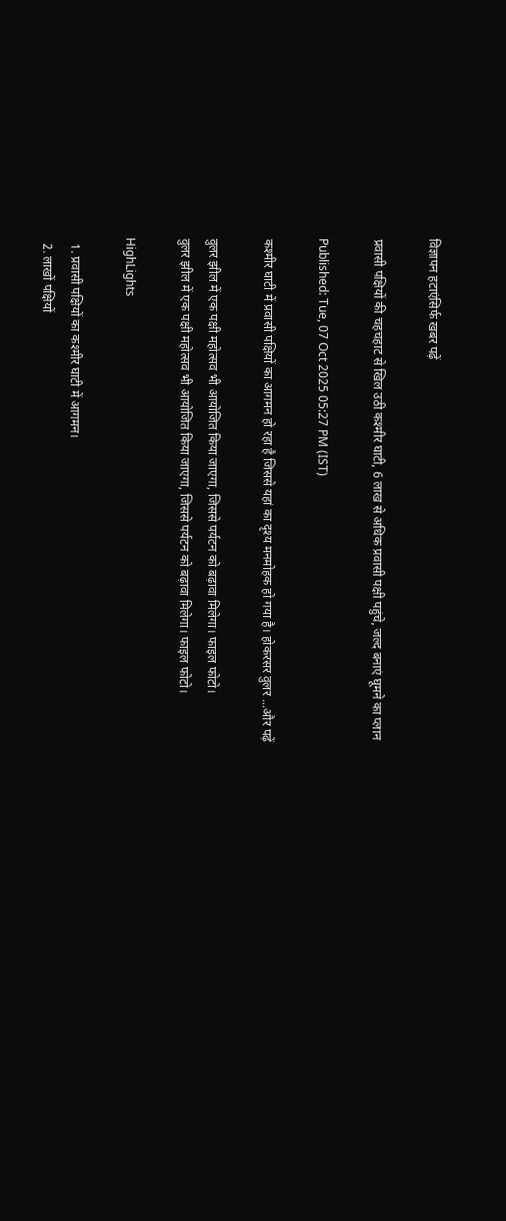विज्ञापन हटाएंसिर्फ खबर पढ़ें

प्रवासी पक्षियों की चहचहाट से खिल उठी कश्मीर घाटी, 6 लाख से अधिक प्रवासी पक्षी पहुंचे, जल्द बनाएं घूमने का प्लान

Published: Tue, 07 Oct 2025 05:27 PM (IST)

कश्मीर घाटी में प्रवासी पक्षियों का आगमन हो रहा है जिससे यहां का दृश्य मनमोहक हो गया है। होकरसर वुलर ...और पढ़ें

वुलर झील में एक पक्षी महोत्सव भी आयोजित किया जाएगा, जिससे पर्यटन को बढ़ावा मिलेगा। फाइल फोटो।
वुलर झील में एक पक्षी महोत्सव भी आयोजित किया जाएगा, जिससे पर्यटन को बढ़ावा मिलेगा। फाइल फोटो।

HighLights

  1. प्रवासी पक्षियों का कश्मीर घाटी में आगमन।
  2. लाखों पक्षियों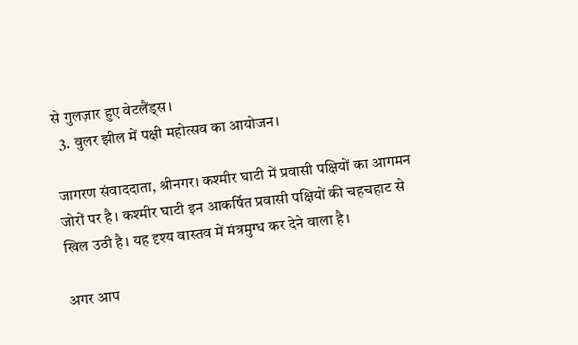से गुलज़ार हुए वेटलैंड्स।
  3. वुलर झील में पक्षी महोत्सव का आयोजन।

जागरण संवाददाता, श्रीनगर। कश्मीर घाटी में प्रवासी पक्षियों का आगमन जोरों पर है। कश्मीर घाटी इन आकर्षित प्रवासी पक्षियों की चहचहाट से खिल उठी है। यह दृश्य वास्तव में मंत्रमुग्ध कर देने वाला है।

अगर आप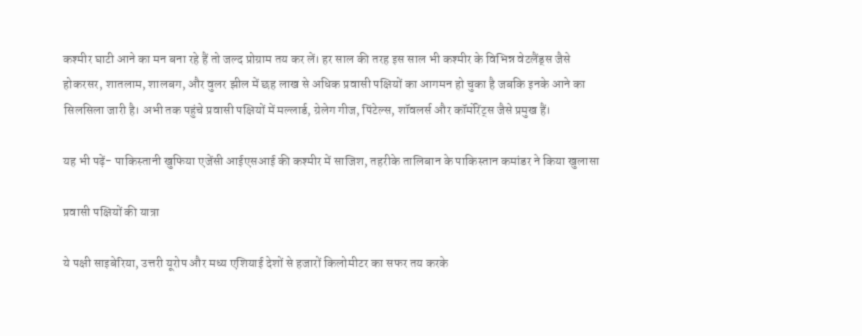कश्मीर घाटी आने का मन बना रहे हैं तो जल्द प्रोग्राम तय कर लें। हर साल की तरह इस साल भी कश्मीर के विभिन्न वेटलैंड्स जैसे होकरसर, शातलाम, शालबग, और वुलर झील में छह लाख से अधिक प्रवासी पक्षियों का आगमन हो चुका है जबकि इनके आने का सिलसिला जारी है। अभी तक पहुंचे प्रवासी पक्षियों में मल्लार्ड, ग्रेलेग गीज, पिंटेल्स, शॉवलर्स और कॉर्मोरेंट्स जैसे प्रमुख हैं।

यह भी पढ़ें- पाकिस्तानी खुफिया एजेंसी आईएसआई की कश्मीर में साजिश, तहरीके तालिबान के पाकिस्तान कमांडर ने किया खुलासा

प्रवासी पक्षियों की यात्रा

ये पक्षी साइबेरिया, उत्तरी यूरोप और मध्य एशियाई देशों से हजारों किलोमीटर का सफर तय करके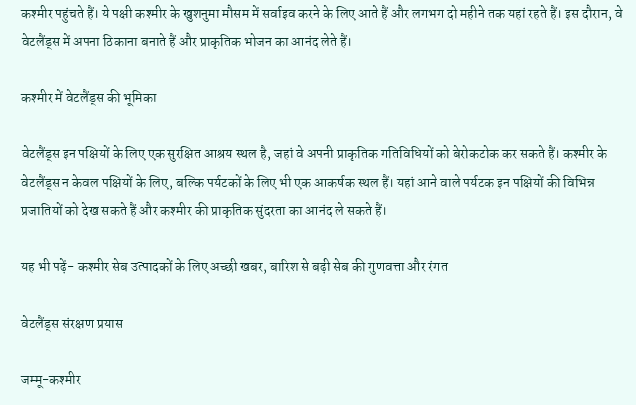कश्मीर पहुंचते हैं। ये पक्षी कश्मीर के खुशनुमा मौसम में सर्वाइव करने के लिए आते हैं और लगभग दो महीने तक यहां रहते हैं। इस दौरान, वे वेटलैंड्स में अपना ठिकाना बनाते हैं और प्राकृतिक भोजन का आनंद लेते हैं।

कश्मीर में वेटलैंड्स की भूमिका

वेटलैंड्स इन पक्षियों के लिए एक सुरक्षित आश्रय स्थल है, जहां वे अपनी प्राकृतिक गतिविधियों को बेरोकटोक कर सकते हैं। कश्मीर के वेटलैंड्स न केवल पक्षियों के लिए, बल्कि पर्यटकों के लिए भी एक आकर्षक स्थल हैं। यहां आने वाले पर्यटक इन पक्षियों की विभिन्न प्रजातियों को देख सकते हैं और कश्मीर की प्राकृतिक सुंदरता का आनंद ले सकते हैं।

यह भी पढ़ें- कश्मीर सेब उत्पादकों के लिए अच्छी खबर, बारिश से बढ़ी सेब की गुणवत्ता और रंगत

वेटलैंड्स संरक्षण प्रयास

जम्मू-कश्मीर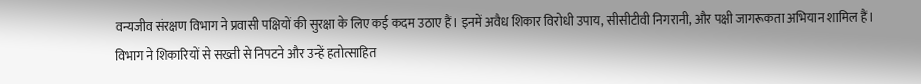वन्यजीव संरक्षण विभाग ने प्रवासी पक्षियों की सुरक्षा के लिए कई कदम उठाए हैं। इनमें अवैध शिकार विरोधी उपाय, सीसीटीवी निगरानी, और पक्षी जागरूकता अभियान शामिल हैं। विभाग ने शिकारियों से सख्ती से निपटने और उन्हें हतोत्साहित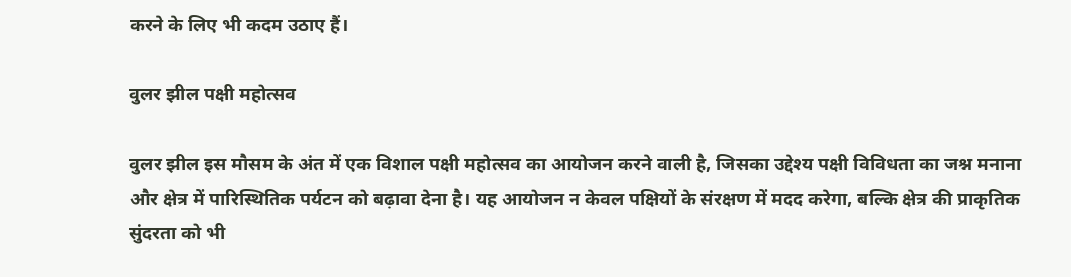करने के लिए भी कदम उठाए हैं।

वुलर झील पक्षी महोत्सव

वुलर झील इस मौसम के अंत में एक विशाल पक्षी महोत्सव का आयोजन करने वाली है, जिसका उद्देश्य पक्षी विविधता का जश्न मनाना और क्षेत्र में पारिस्थितिक पर्यटन को बढ़ावा देना है। यह आयोजन न केवल पक्षियों के संरक्षण में मदद करेगा, बल्कि क्षेत्र की प्राकृतिक सुंदरता को भी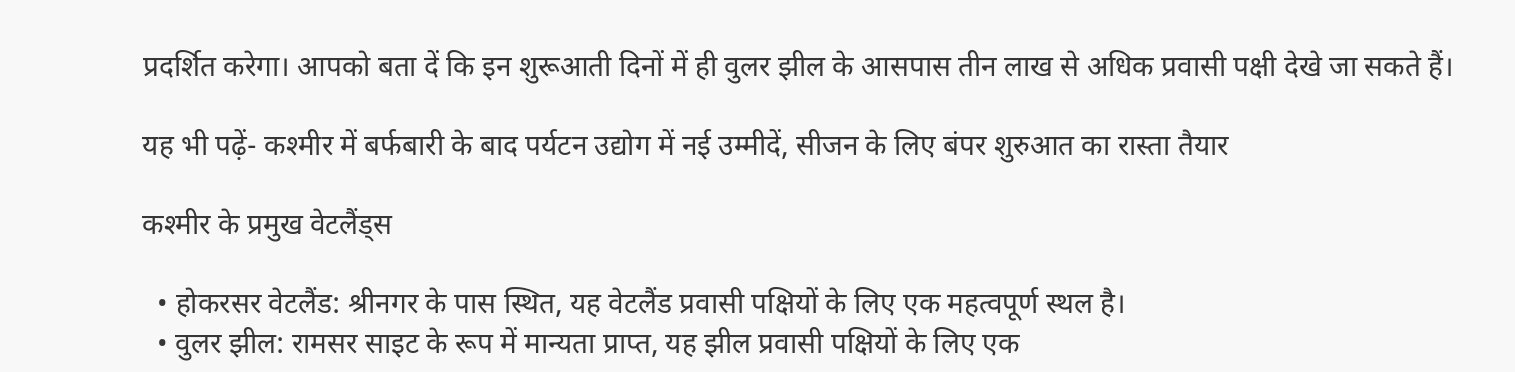प्रदर्शित करेगा। आपको बता दें कि इन शुरूआती दिनों में ही वुलर झील के आसपास तीन लाख से अधिक प्रवासी पक्षी देखे जा सकते हैं।

यह भी पढ़ें- कश्मीर में बर्फबारी के बाद पर्यटन उद्योग में नई उम्मीदें, सीजन के लिए बंपर शुरुआत का रास्ता तैयार

कश्मीर के प्रमुख वेटलैंड्स

  • होकरसर वेटलैंड: श्रीनगर के पास स्थित, यह वेटलैंड प्रवासी पक्षियों के लिए एक महत्वपूर्ण स्थल है।
  • वुलर झील: रामसर साइट के रूप में मान्यता प्राप्त, यह झील प्रवासी पक्षियों के लिए एक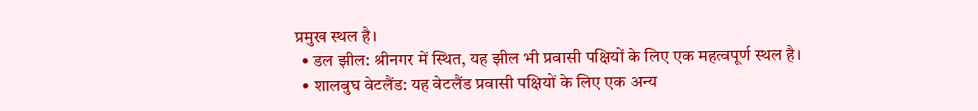प्रमुख स्थल है।
  • डल झील: श्रीनगर में स्थित, यह झील भी प्रवासी पक्षियों के लिए एक महत्वपूर्ण स्थल है।
  • शालबुघ वेटलैंड: यह वेटलैंड प्रवासी पक्षियों के लिए एक अन्य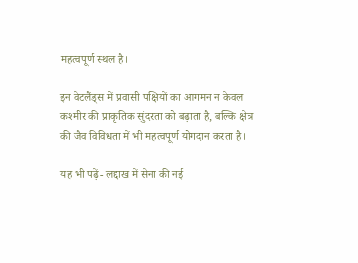महत्वपूर्ण स्थल है।

इन वेटलैंड्स में प्रवासी पक्षियों का आगमन न केवल कश्मीर की प्राकृतिक सुंदरता को बढ़ाता है, बल्कि क्षेत्र की जैव विविधता में भी महत्वपूर्ण योगदान करता है।

यह भी पढ़ें- लद्दाख में सेना की नई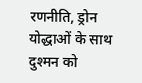रणनीति, ड्रोन योद्धाओं के साथ दुश्मन को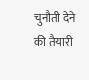चुनौती देने की तैयारी